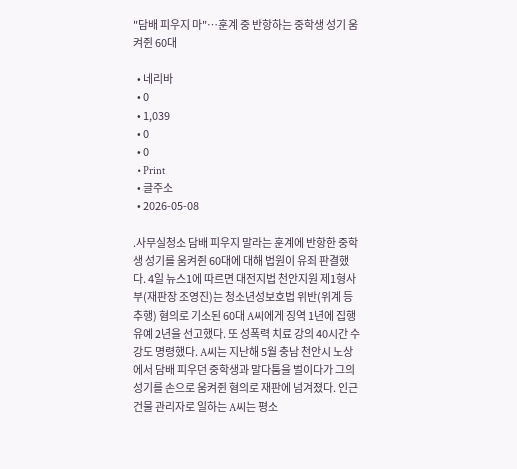"담배 피우지 마"…훈계 중 반항하는 중학생 성기 움켜쥔 60대

  • 네리바
  • 0
  • 1,039
  • 0
  • 0
  • Print
  • 글주소
  • 2026-05-08

.사무실청소 담배 피우지 말라는 훈계에 반항한 중학생 성기를 움켜쥔 60대에 대해 법원이 유죄 판결했다. 4일 뉴스1에 따르면 대전지법 천안지원 제1형사부(재판장 조영진)는 청소년성보호법 위반(위계 등 추행) 혐의로 기소된 60대 A씨에게 징역 1년에 집행유예 2년을 선고했다. 또 성폭력 치료 강의 40시간 수강도 명령했다. A씨는 지난해 5월 충남 천안시 노상에서 담배 피우던 중학생과 말다툼을 벌이다가 그의 성기를 손으로 움켜쥔 혐의로 재판에 넘겨졌다. 인근 건물 관리자로 일하는 A씨는 평소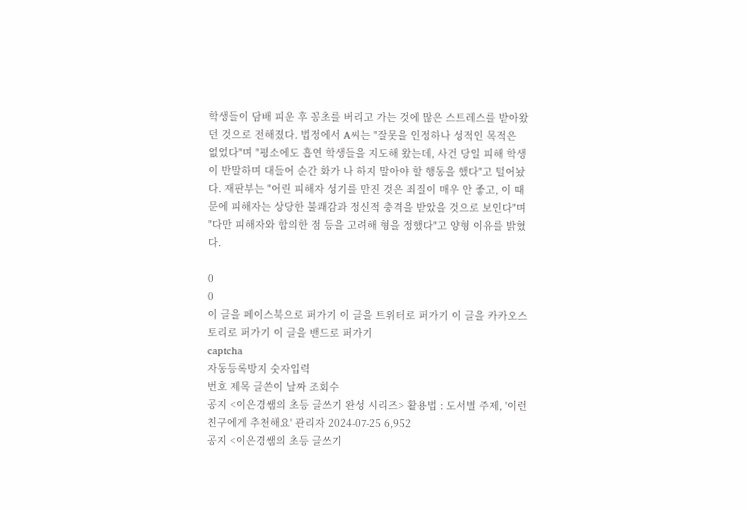학생들이 담배 피운 후 꽁초를 버리고 가는 것에 많은 스트레스를 받아왔던 것으로 전해졌다. 법정에서 A씨는 "잘못을 인정하나 성적인 목적은 없었다"며 "평소에도 흡연 학생들을 지도해 왔는데, 사건 당일 피해 학생이 반말하며 대들어 순간 화가 나 하지 말아야 할 행동을 했다"고 털어놨다. 재판부는 "어린 피해자 성기를 만진 것은 죄질이 매우 안 좋고, 이 때문에 피해자는 상당한 불쾌감과 정신적 충격을 받았을 것으로 보인다"며 "다만 피해자와 합의한 점 등을 고려해 형을 정했다"고 양형 이유를 밝혔다.

0
0
이 글을 페이스북으로 퍼가기 이 글을 트위터로 퍼가기 이 글을 카카오스토리로 퍼가기 이 글을 밴드로 퍼가기
captcha
자동등록방지 숫자입력
번호 제목 글쓴이 날짜 조회수
공지 <이은경쌤의 초등 글쓰기 완성 시리즈> 활용법 : 도서별 주제, '이런 친구에게 추천해요' 관리자 2024-07-25 6,952
공지 <이은경쌤의 초등 글쓰기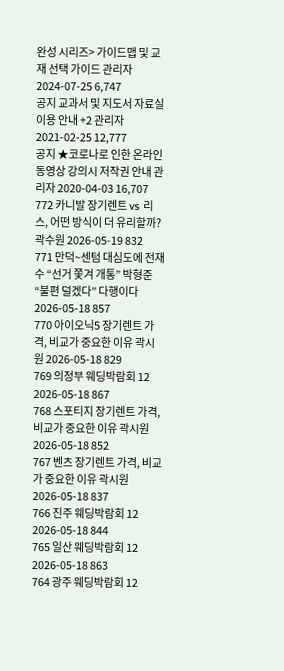완성 시리즈> 가이드맵 및 교재 선택 가이드 관리자 2024-07-25 6,747
공지 교과서 및 지도서 자료실 이용 안내 +2 관리자 2021-02-25 12,777
공지 ★코로나로 인한 온라인 동영상 강의시 저작권 안내 관리자 2020-04-03 16,707
772 카니발 장기렌트 vs 리스, 어떤 방식이 더 유리할까? 곽수원 2026-05-19 832
771 만덕~센텀 대심도에 전재수 “선거 쫓겨 개통” 박형준 “불편 덜겠다” 다행이다 2026-05-18 857
770 아이오닉5 장기렌트 가격, 비교가 중요한 이유 곽시원 2026-05-18 829
769 의정부 웨딩박람회 12 2026-05-18 867
768 스포티지 장기렌트 가격, 비교가 중요한 이유 곽시원 2026-05-18 852
767 벤츠 장기렌트 가격, 비교가 중요한 이유 곽시원 2026-05-18 837
766 진주 웨딩박람회 12 2026-05-18 844
765 일산 웨딩박람회 12 2026-05-18 863
764 광주 웨딩박람회 12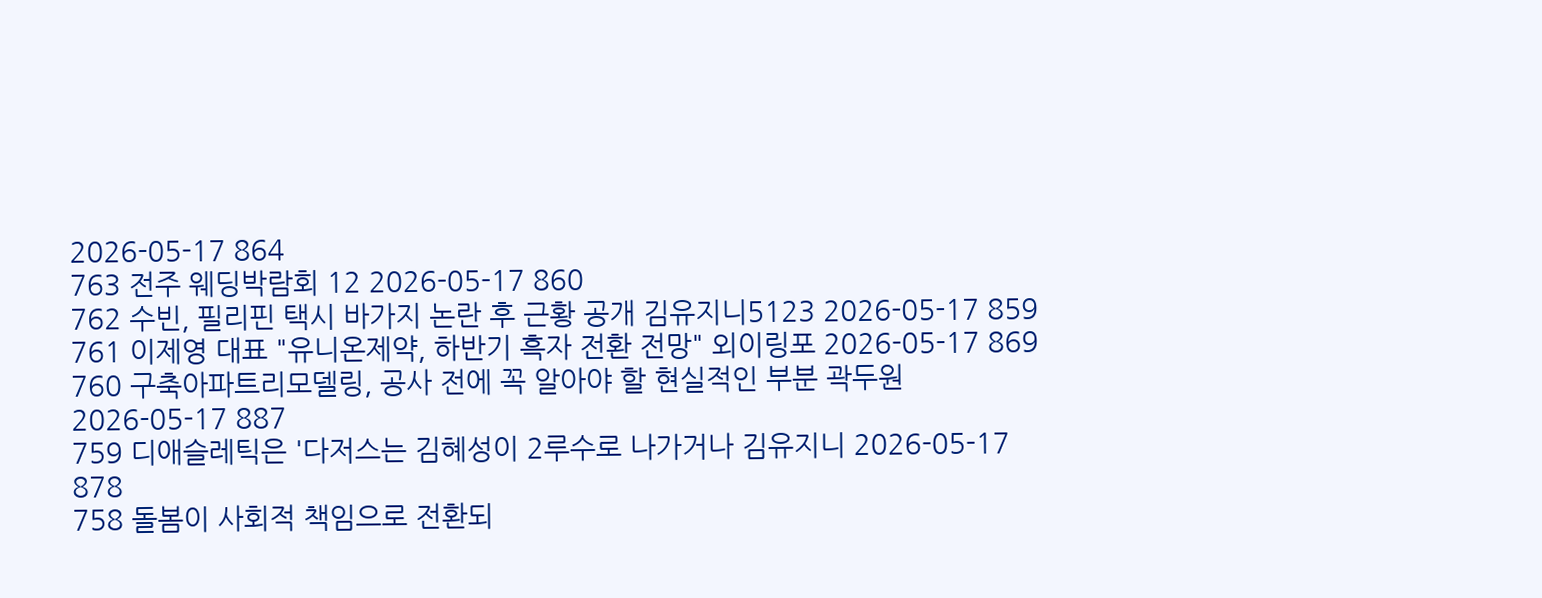2026-05-17 864
763 전주 웨딩박람회 12 2026-05-17 860
762 수빈, 필리핀 택시 바가지 논란 후 근황 공개 김유지니5123 2026-05-17 859
761 이제영 대표 "유니온제약, 하반기 흑자 전환 전망" 외이링포 2026-05-17 869
760 구축아파트리모델링, 공사 전에 꼭 알아야 할 현실적인 부분 곽두원 2026-05-17 887
759 디애슬레틱은 '다저스는 김혜성이 2루수로 나가거나 김유지니 2026-05-17 878
758 돌봄이 사회적 책임으로 전환되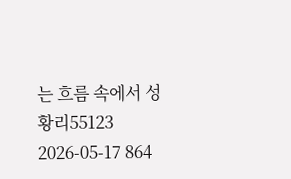는 흐름 속에서 성황리55123 2026-05-17 864